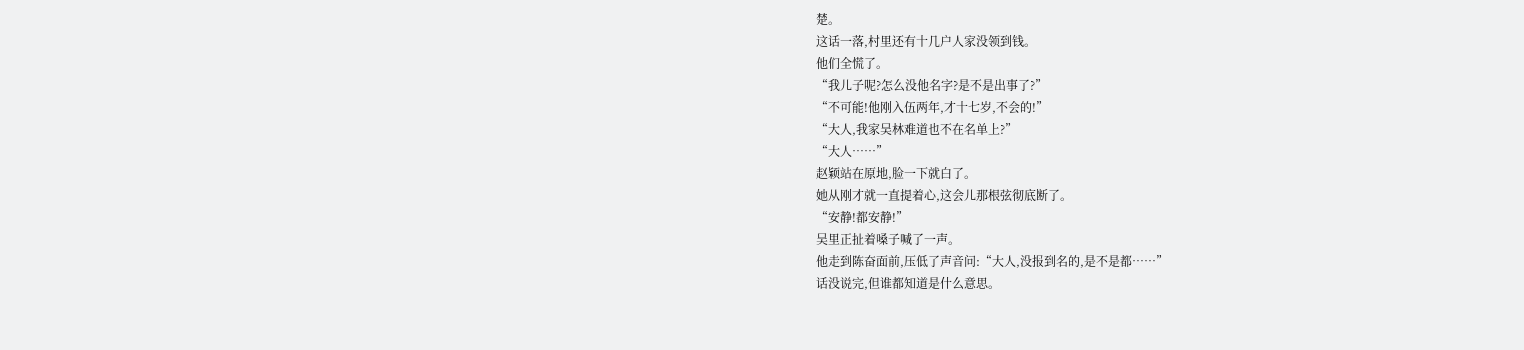楚。
这话一落,村里还有十几户人家没领到钱。
他们全慌了。
“我儿子呢?怎么没他名字?是不是出事了?”
“不可能!他刚入伍两年,才十七岁,不会的!”
“大人,我家吴林难道也不在名单上?”
“大人……”
赵颖站在原地,脸一下就白了。
她从刚才就一直提着心,这会儿那根弦彻底断了。
“安静!都安静!”
吴里正扯着嗓子喊了一声。
他走到陈奋面前,压低了声音问:“大人,没报到名的,是不是都……”
话没说完,但谁都知道是什么意思。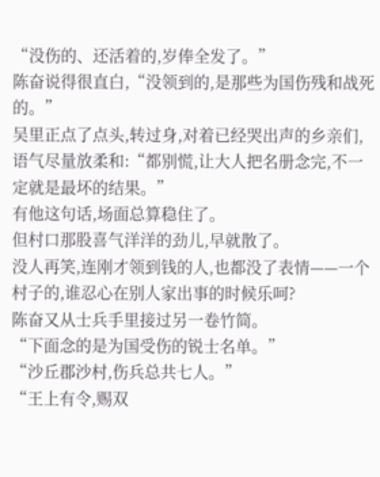“没伤的、还活着的,岁俸全发了。”
陈奋说得很直白,“没领到的,是那些为国伤残和战死的。”
吴里正点了点头,转过身,对着已经哭出声的乡亲们,语气尽量放柔和:“都别慌,让大人把名册念完,不一定就是最坏的结果。”
有他这句话,场面总算稳住了。
但村口那股喜气洋洋的劲儿,早就散了。
没人再笑,连刚才领到钱的人,也都没了表情——一个村子的,谁忍心在别人家出事的时候乐呵?
陈奋又从士兵手里接过另一卷竹简。
“下面念的是为国受伤的锐士名单。”
“沙丘郡沙村,伤兵总共七人。”
“王上有令,赐双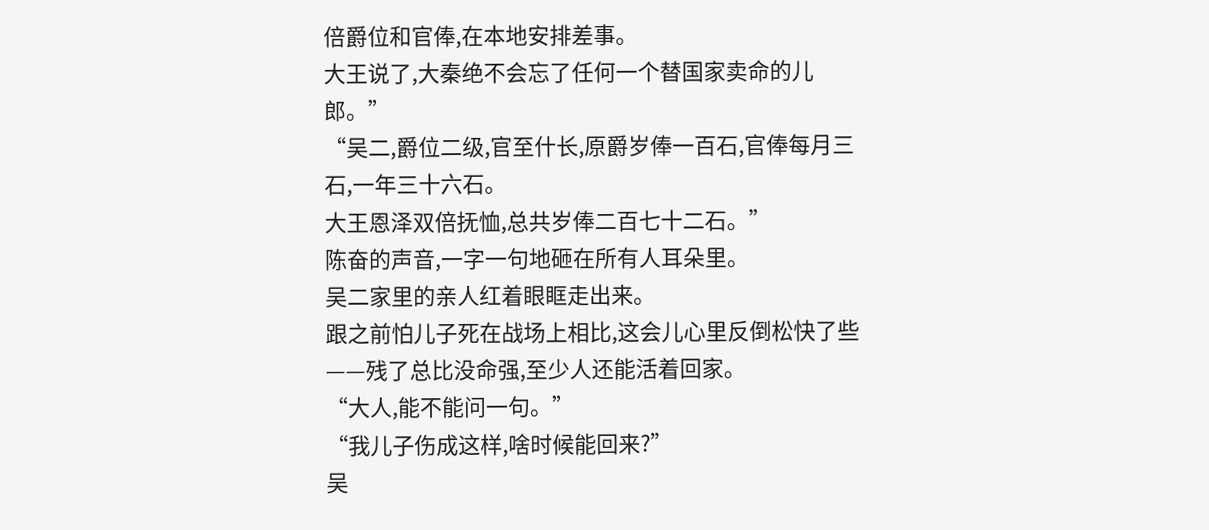倍爵位和官俸,在本地安排差事。
大王说了,大秦绝不会忘了任何一个替国家卖命的儿郎。”
“吴二,爵位二级,官至什长,原爵岁俸一百石,官俸每月三石,一年三十六石。
大王恩泽双倍抚恤,总共岁俸二百七十二石。”
陈奋的声音,一字一句地砸在所有人耳朵里。
吴二家里的亲人红着眼眶走出来。
跟之前怕儿子死在战场上相比,这会儿心里反倒松快了些——残了总比没命强,至少人还能活着回家。
“大人,能不能问一句。”
“我儿子伤成这样,啥时候能回来?”
吴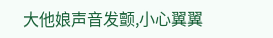大他娘声音发颤,小心翼翼